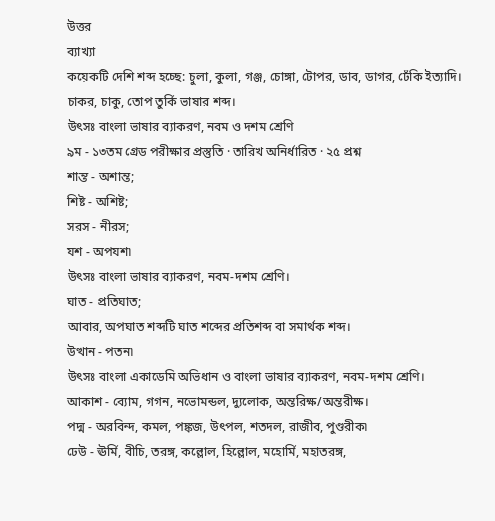উত্তর
ব্যাখ্যা
কয়েকটি দেশি শব্দ হচ্ছে: চুলা, কুলা, গঞ্জ, চোঙ্গা, টোপর, ডাব, ডাগর, ঢেঁকি ইত্যাদি।
চাকর, চাকু, তোপ তুর্কি ভাষার শব্দ।
উৎসঃ বাংলা ভাষার ব্যাকরণ, নবম ও দশম শ্রেণি
৯ম - ১৩তম গ্রেড পরীক্ষার প্রস্তুতি · তারিখ অনির্ধারিত · ২৫ প্রশ্ন
শান্ত - অশান্ত;
শিষ্ট - অশিষ্ট;
সরস - নীরস;
যশ - অপযশ৷
উৎসঃ বাংলা ভাষার ব্যাকরণ, নবম-দশম শ্রেণি।
ঘাত - প্রতিঘাত;
আবার, অপঘাত শব্দটি ঘাত শব্দের প্রতিশব্দ বা সমার্থক শব্দ।
উত্থান - পতন৷
উৎসঃ বাংলা একাডেমি অভিধান ও বাংলা ভাষার ব্যাকরণ, নবম-দশম শ্রেণি।
আকাশ - ব্যোম, গগন, নভোমন্ডল, দ্যুলোক, অন্তরিক্ষ/অন্তরীক্ষ।
পদ্ম - অরবিন্দ, কমল, পঙ্কজ, উৎপল, শতদল, রাজীব, পুণ্ডরীক৷
ঢেউ - ঊর্মি, বীচি, তরঙ্গ, কল্লোল, হিল্লোল, মহোর্মি, মহাতরঙ্গ,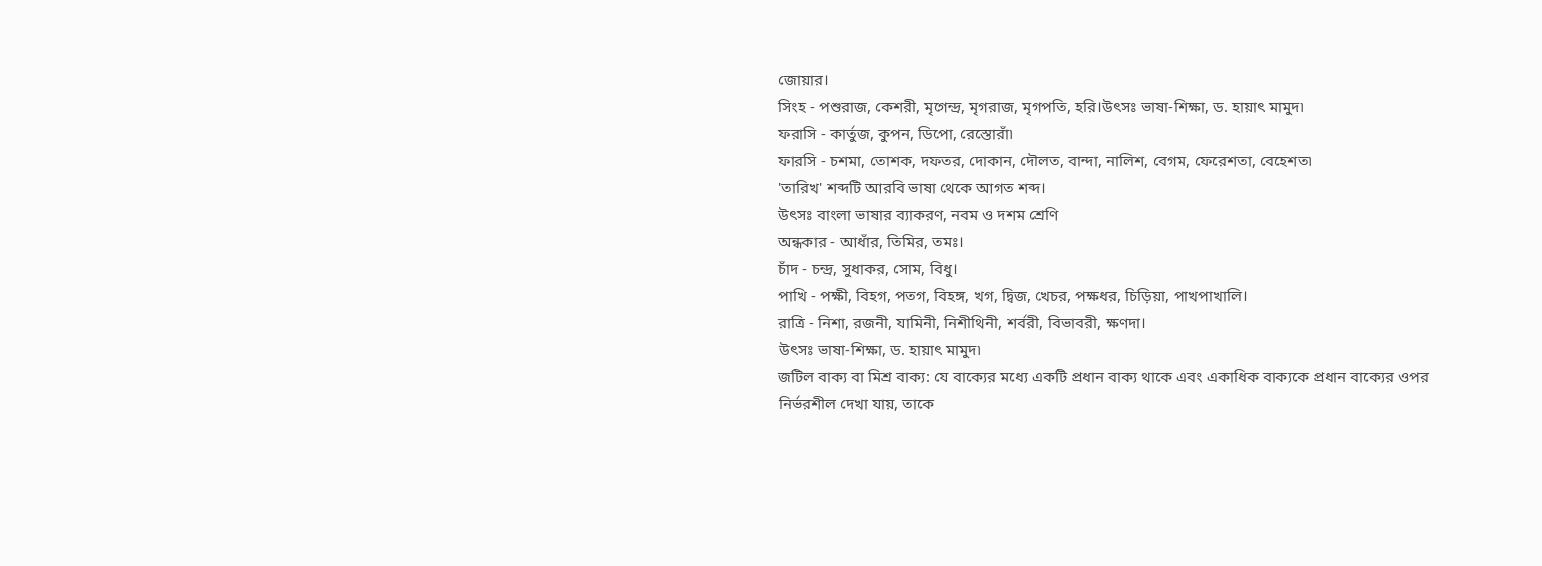জোয়ার।
সিংহ - পশুরাজ, কেশরী, মৃগেন্দ্র, মৃগরাজ, মৃগপতি, হরি।উৎসঃ ভাষা-শিক্ষা, ড. হায়াৎ মামুদ৷
ফরাসি - কার্তুজ, কুপন, ডিপো, রেস্তোরাঁ৷
ফারসি - চশমা, তোশক, দফতর, দোকান, দৌলত, বান্দা, নালিশ, বেগম, ফেরেশতা, বেহেশত৷
'তারিখ' শব্দটি আরবি ভাষা থেকে আগত শব্দ।
উৎসঃ বাংলা ভাষার ব্যাকরণ, নবম ও দশম শ্রেণি
অন্ধকার - আধাঁর, তিমির, তমঃ।
চাঁদ - চন্দ্র, সুধাকর, সোম, বিধু।
পাখি - পক্ষী, বিহগ, পতগ, বিহঙ্গ, খগ, দ্বিজ, খেচর, পক্ষধর, চিড়িয়া, পাখপাখালি।
রাত্রি - নিশা, রজনী, যামিনী, নিশীথিনী, শর্বরী, বিভাবরী, ক্ষণদা।
উৎসঃ ভাষা-শিক্ষা, ড. হায়াৎ মামুদ৷
জটিল বাক্য বা মিশ্র বাক্য: যে বাক্যের মধ্যে একটি প্রধান বাক্য থাকে এবং একাধিক বাক্যকে প্রধান বাক্যের ওপর নির্ভরশীল দেখা যায়, তাকে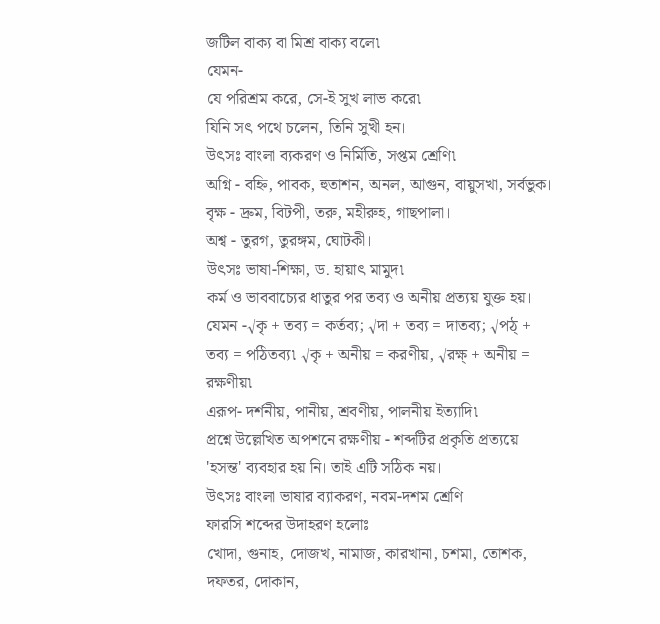জটিল বাক্য বা মিশ্র বাক্য বলে৷
যেমন-
যে পরিশ্রম করে, সে-ই সুখ লাভ করে৷
যিনি সৎ পথে চলেন, তিনি সুখী হন।
উৎসঃ বাংলা ব্যকরণ ও নির্মিতি, সপ্তম শ্রেণি৷
অগ্নি - বহ্নি, পাবক, হুতাশন, অনল, আগুন, বায়ুসখা, সর্বভুক।
বৃক্ষ - দ্রুম, বিটপী, তরু, মহীরুহ, গাছপালা।
অশ্ব - তুরগ, তুরঙ্গম, ঘোটকী।
উৎসঃ ভাষা-শিক্ষা, ড. হায়াৎ মামুদ৷
কর্ম ও ভাববাচ্যের ধাতুর পর তব্য ও অনীয় প্রত্যয় যুক্ত হয়।
যেমন -√কৃ + তব্য = কর্তব্য; √দা + তব্য = দাতব্য; √পঠ্ + তব্য = পঠিতব্য৷ √কৃ + অনীয় = করণীয়, √রক্ষ্ + অনীয় = রক্ষণীয়৷
এরূপ- দর্শনীয়, পানীয়, শ্রবণীয়, পালনীয় ইত্যাদি৷
প্রশ্নে উল্লেখিত অপশনে রক্ষণীয় - শব্দটির প্রকৃতি প্রত্যয়ে 'হসন্ত' ব্যবহার হয় নি। তাই এটি সঠিক নয়।
উৎসঃ বাংলা ভাষার ব্যাকরণ, নবম-দশম শ্রেণি
ফারসি শব্দের উদাহরণ হলোঃ
খোদা, গুনাহ, দোজখ, নামাজ, কারখানা, চশমা, তোশক, দফতর, দোকান,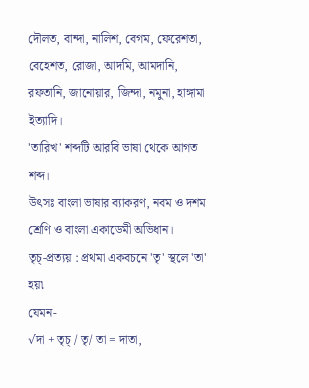দৌলত, বান্দা, নালিশ, বেগম, ফেরেশতা, বেহেশত, রোজা, আদমি, আমদানি, রফতানি, জানোয়ার, জিন্দা, নমুনা, হাঙ্গামা ইত্যাদি।
'তারিখ' শব্দটি আরবি ভাষা থেকে আগত শব্দ।
উৎসঃ বাংলা ভাষার ব্যাকরণ, নবম ও দশম শ্রেণি ও বাংলা একাডেমী অভিধান।
তৃচ্-প্রত্যয় : প্রথমা একবচনে 'তৃ' স্থলে 'তা' হয়৷
যেমন-
√দা + তৃচ্ / তৃ/ তা = দাতা,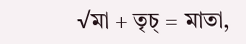√মা + তৃচ্ = মাতা,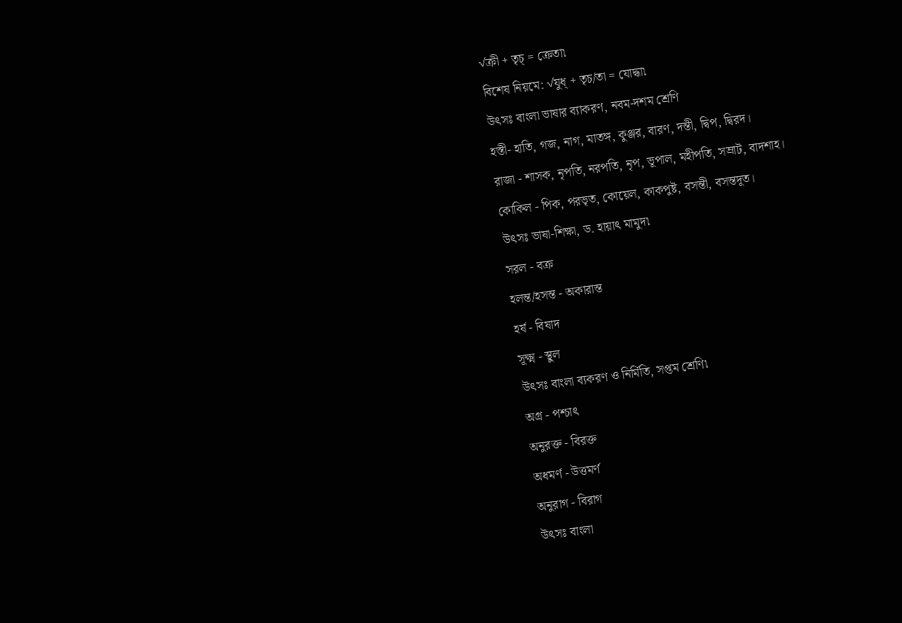√ক্রী + তৃচ্ = ক্রেতা৷
বিশেষ নিয়মে: √যুধ্ + তৃচ/তা = যোদ্ধা৷
উৎসঃ বাংলা ভাষার ব্যাকরণ, নবম-দশম শ্রেণি
হস্তী- হাতি, গজ, নাগ, মাতঙ্গ, কুঞ্জর, বারণ, দন্তী, দ্বিপ, দ্বিরদ।
রাজা - শাসক, নৃপতি, নরপতি, নৃপ, ভূপাল, মহীপতি, সম্রাট, বাদশাহ।
কোকিল - পিক, পরভৃত, কোয়েল, কাকপুষ্ট, বসন্তী, বসন্তদূত।
উৎসঃ ভাষা-শিক্ষা, ড. হায়াৎ মামুদ৷
সরল - বক্র
হলন্ত/হসন্ত - অকারান্ত
হর্ষ - বিষাদ
সূক্ষ্ম - স্থুল
উৎসঃ বাংলা ব্যকরণ ও নির্মিতি, সপ্তম শ্রেণি৷
অগ্র - পশ্চাৎ
অনুরক্ত - বিরক্ত
অধমর্ণ - উত্তমর্ণ
অনুরাগ - বিরাগ
উৎসঃ বাংলা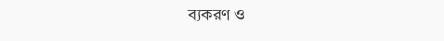ব্যকরণ ও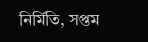নির্মিতি, সপ্তম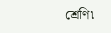শ্রেণি৷